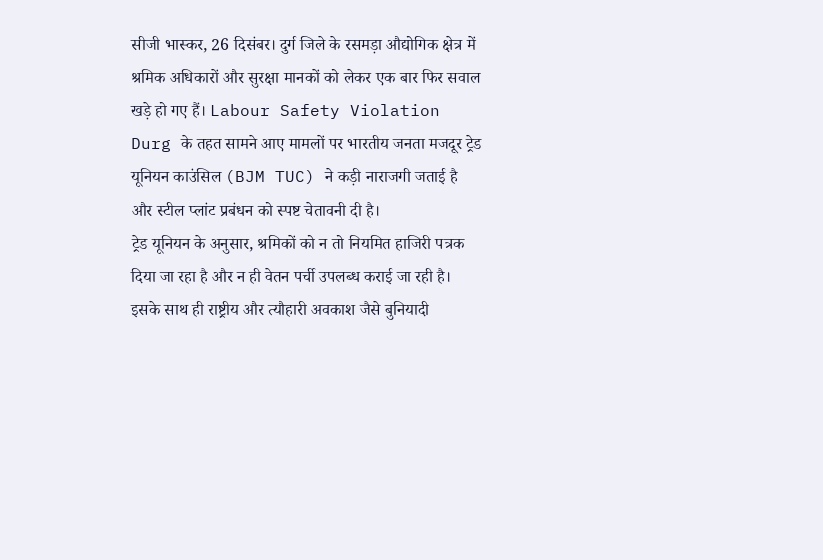सीजी भास्कर, 26 दिसंबर। दुर्ग जिले के रसमड़ा औद्योगिक क्षेत्र में श्रमिक अधिकारों और सुरक्षा मानकों को लेकर एक बार फिर सवाल खड़े हो गए हैं। Labour Safety Violation Durg के तहत सामने आए मामलों पर भारतीय जनता मजदूर ट्रेड यूनियन काउंसिल (BJM TUC) ने कड़ी नाराजगी जताई है और स्टील प्लांट प्रबंधन को स्पष्ट चेतावनी दी है।
ट्रेड यूनियन के अनुसार, श्रमिकों को न तो नियमित हाजिरी पत्रक दिया जा रहा है और न ही वेतन पर्ची उपलब्ध कराई जा रही है। इसके साथ ही राष्ट्रीय और त्यौहारी अवकाश जैसे बुनियादी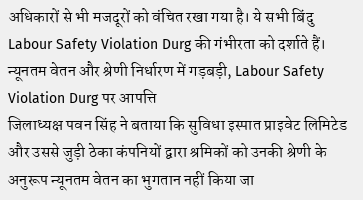अधिकारों से भी मजदूरों को वंचित रखा गया है। ये सभी बिंदु Labour Safety Violation Durg की गंभीरता को दर्शाते हैं।
न्यूनतम वेतन और श्रेणी निर्धारण में गड़बड़ी, Labour Safety Violation Durg पर आपत्ति
जिलाध्यक्ष पवन सिंह ने बताया कि सुविधा इस्पात प्राइवेट लिमिटेड और उससे जुड़ी ठेका कंपनियों द्वारा श्रमिकों को उनकी श्रेणी के अनुरूप न्यूनतम वेतन का भुगतान नहीं किया जा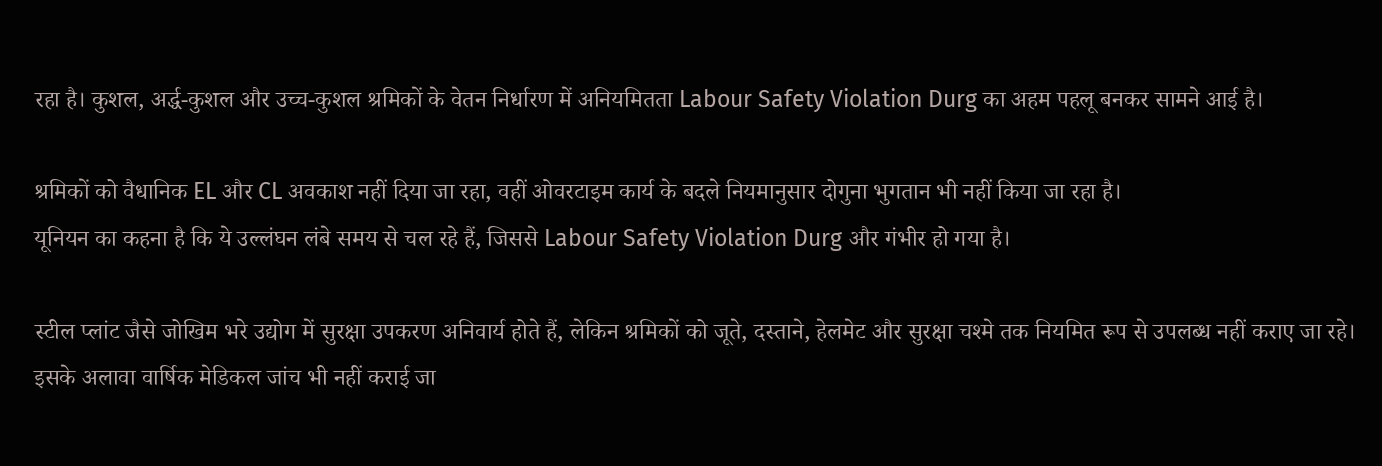रहा है। कुशल, अर्द्ध-कुशल और उच्च-कुशल श्रमिकों के वेतन निर्धारण में अनियमितता Labour Safety Violation Durg का अहम पहलू बनकर सामने आई है।

श्रमिकों को वैधानिक EL और CL अवकाश नहीं दिया जा रहा, वहीं ओवरटाइम कार्य के बदले नियमानुसार दोगुना भुगतान भी नहीं किया जा रहा है।
यूनियन का कहना है कि ये उल्लंघन लंबे समय से चल रहे हैं, जिससे Labour Safety Violation Durg और गंभीर हो गया है।

स्टील प्लांट जैसे जोखिम भरे उद्योग में सुरक्षा उपकरण अनिवार्य होते हैं, लेकिन श्रमिकों को जूते, दस्ताने, हेलमेट और सुरक्षा चश्मे तक नियमित रूप से उपलब्ध नहीं कराए जा रहे।
इसके अलावा वार्षिक मेडिकल जांच भी नहीं कराई जा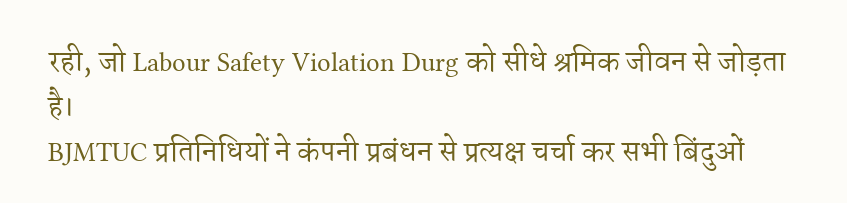रही, जो Labour Safety Violation Durg को सीधे श्रमिक जीवन से जोड़ता है।
BJMTUC प्रतिनिधियों ने कंपनी प्रबंधन से प्रत्यक्ष चर्चा कर सभी बिंदुओं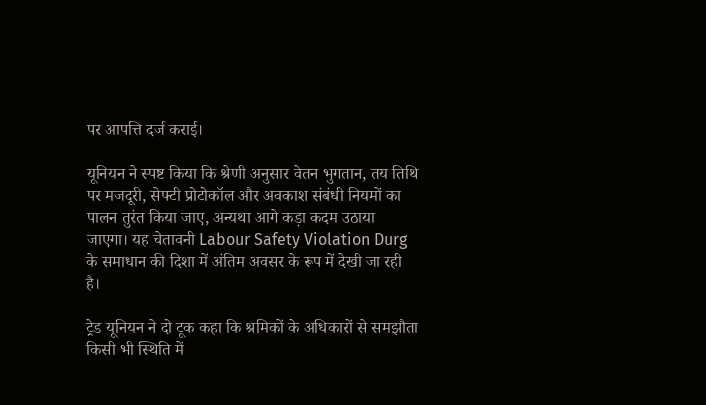पर आपत्ति दर्ज कराई।

यूनियन ने स्पष्ट किया कि श्रेणी अनुसार वेतन भुगतान, तय तिथि पर मजदूरी, सेफ्टी प्रोटोकॉल और अवकाश संबंधी नियमों का पालन तुरंत किया जाए, अन्यथा आगे कड़ा कदम उठाया जाएगा। यह चेतावनी Labour Safety Violation Durg के समाधान की दिशा में अंतिम अवसर के रूप में देखी जा रही है।

ट्रेड यूनियन ने दो टूक कहा कि श्रमिकों के अधिकारों से समझौता किसी भी स्थिति में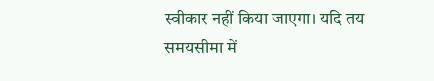स्वीकार नहीं किया जाएगा। यदि तय समयसीमा में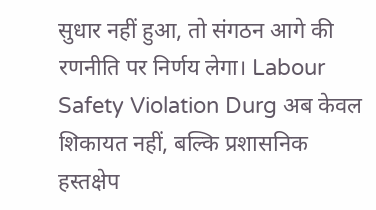सुधार नहीं हुआ, तो संगठन आगे की रणनीति पर निर्णय लेगा। Labour Safety Violation Durg अब केवल शिकायत नहीं, बल्कि प्रशासनिक हस्तक्षेप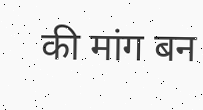की मांग बन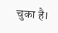चुका है।